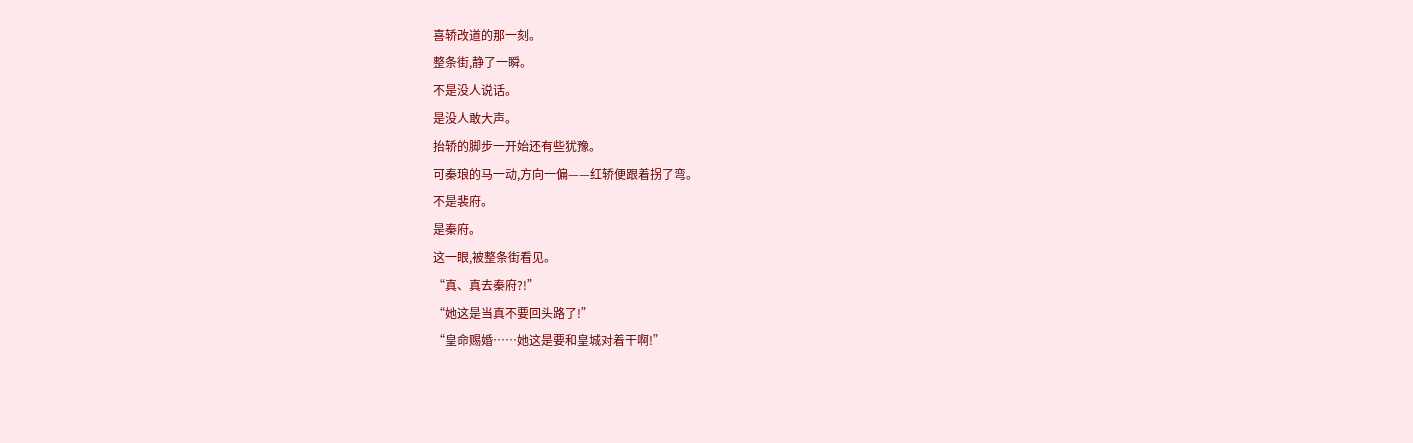喜轿改道的那一刻。
整条街,静了一瞬。
不是没人说话。
是没人敢大声。
抬轿的脚步一开始还有些犹豫。
可秦琅的马一动,方向一偏——红轿便跟着拐了弯。
不是裴府。
是秦府。
这一眼,被整条街看见。
“真、真去秦府?!”
“她这是当真不要回头路了!”
“皇命赐婚……她这是要和皇城对着干啊!”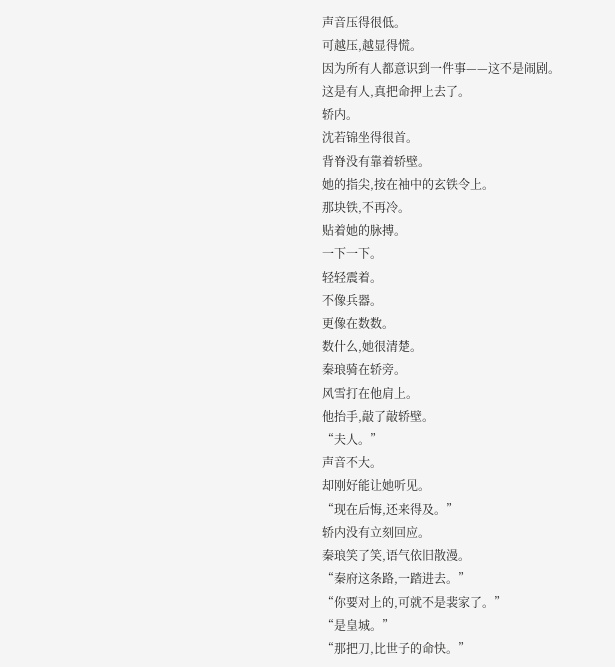声音压得很低。
可越压,越显得慌。
因为所有人都意识到一件事——这不是闹剧。
这是有人,真把命押上去了。
轿内。
沈若锦坐得很首。
背脊没有靠着轿壁。
她的指尖,按在袖中的玄铁令上。
那块铁,不再冷。
贴着她的脉搏。
一下一下。
轻轻震着。
不像兵器。
更像在数数。
数什么,她很清楚。
秦琅骑在轿旁。
风雪打在他肩上。
他抬手,敲了敲轿壁。
“夫人。”
声音不大。
却刚好能让她听见。
“现在后悔,还来得及。”
轿内没有立刻回应。
秦琅笑了笑,语气依旧散漫。
“秦府这条路,一踏进去。”
“你要对上的,可就不是裴家了。”
“是皇城。”
“那把刀,比世子的命快。”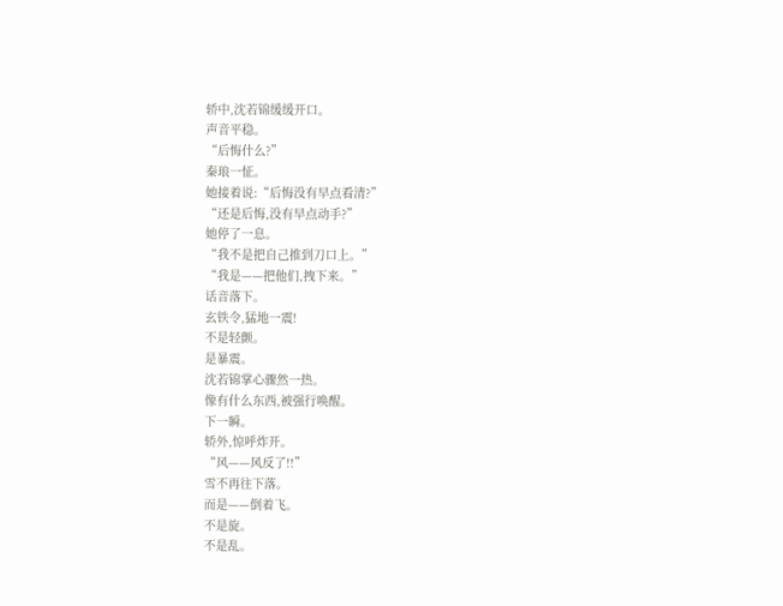轿中,沈若锦缓缓开口。
声音平稳。
“后悔什么?”
秦琅一怔。
她接着说:“后悔没有早点看清?”
“还是后悔,没有早点动手?”
她停了一息。
“我不是把自己推到刀口上。”
“我是——把他们,拽下来。”
话音落下。
玄铁令,猛地一震!
不是轻颤。
是暴震。
沈若锦掌心骤然一热。
像有什么东西,被强行唤醒。
下一瞬。
轿外,惊呼炸开。
“风——风反了!!”
雪不再往下落。
而是——倒着飞。
不是旋。
不是乱。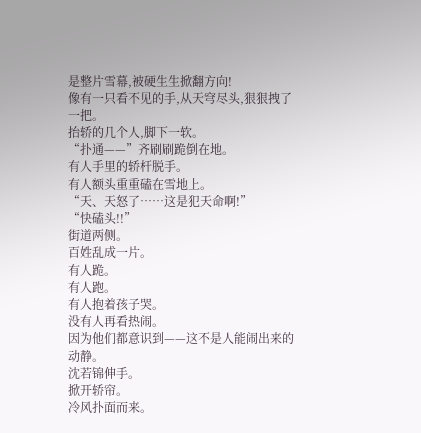是整片雪幕,被硬生生掀翻方向!
像有一只看不见的手,从天穹尽头,狠狠拽了一把。
抬轿的几个人,脚下一软。
“扑通——”齐刷刷跪倒在地。
有人手里的轿杆脱手。
有人额头重重磕在雪地上。
“天、天怒了……这是犯天命啊!”
“快磕头!!”
街道两侧。
百姓乱成一片。
有人跪。
有人跑。
有人抱着孩子哭。
没有人再看热闹。
因为他们都意识到——这不是人能闹出来的动静。
沈若锦伸手。
掀开轿帘。
冷风扑面而来。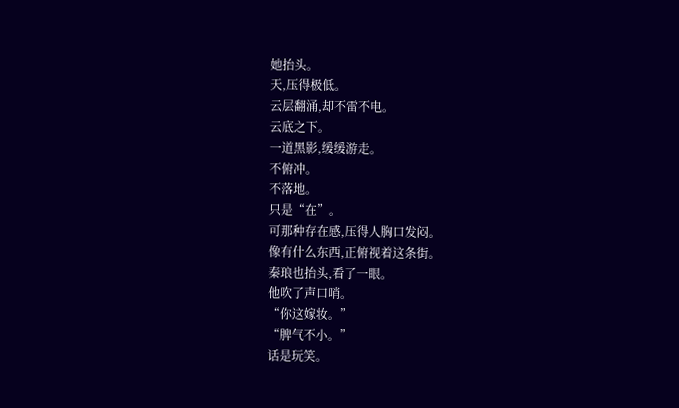她抬头。
天,压得极低。
云层翻涌,却不雷不电。
云底之下。
一道黑影,缓缓游走。
不俯冲。
不落地。
只是“在”。
可那种存在感,压得人胸口发闷。
像有什么东西,正俯视着这条街。
秦琅也抬头,看了一眼。
他吹了声口哨。
“你这嫁妆。”
“脾气不小。”
话是玩笑。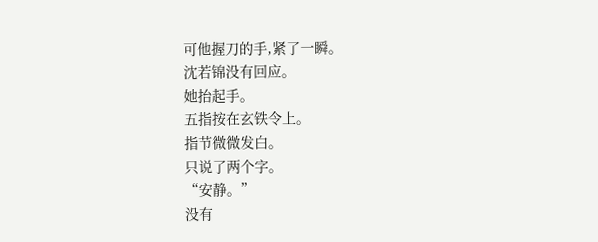可他握刀的手,紧了一瞬。
沈若锦没有回应。
她抬起手。
五指按在玄铁令上。
指节微微发白。
只说了两个字。
“安静。”
没有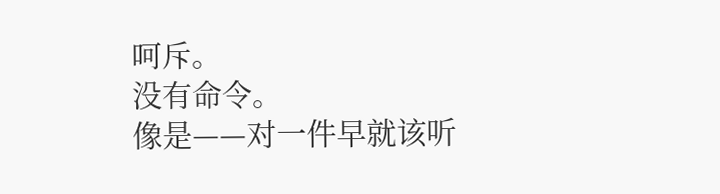呵斥。
没有命令。
像是——对一件早就该听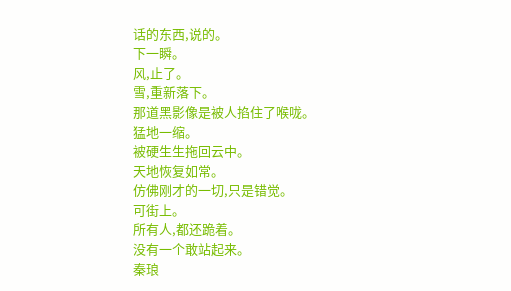话的东西,说的。
下一瞬。
风,止了。
雪,重新落下。
那道黑影像是被人掐住了喉咙。
猛地一缩。
被硬生生拖回云中。
天地恢复如常。
仿佛刚才的一切,只是错觉。
可街上。
所有人,都还跪着。
没有一个敢站起来。
秦琅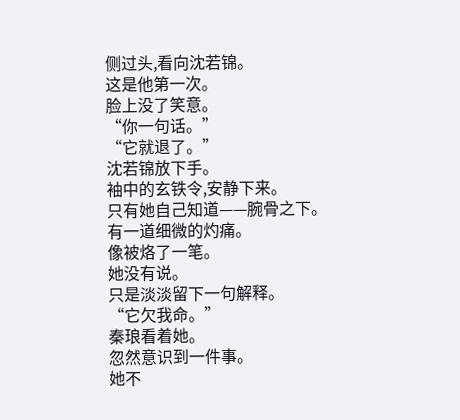侧过头,看向沈若锦。
这是他第一次。
脸上没了笑意。
“你一句话。”
“它就退了。”
沈若锦放下手。
袖中的玄铁令,安静下来。
只有她自己知道——腕骨之下。
有一道细微的灼痛。
像被烙了一笔。
她没有说。
只是淡淡留下一句解释。
“它欠我命。”
秦琅看着她。
忽然意识到一件事。
她不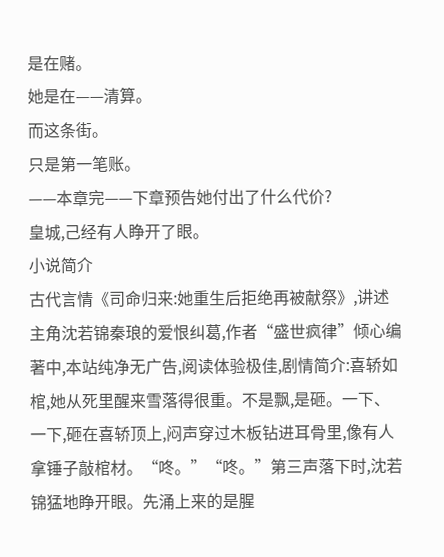是在赌。
她是在——清算。
而这条街。
只是第一笔账。
——本章完——下章预告她付出了什么代价?
皇城,己经有人睁开了眼。
小说简介
古代言情《司命归来:她重生后拒绝再被献祭》,讲述主角沈若锦秦琅的爱恨纠葛,作者“盛世疯律”倾心编著中,本站纯净无广告,阅读体验极佳,剧情简介:喜轿如棺,她从死里醒来雪落得很重。不是飘,是砸。一下、一下,砸在喜轿顶上,闷声穿过木板钻进耳骨里,像有人拿锤子敲棺材。“咚。”“咚。”第三声落下时,沈若锦猛地睁开眼。先涌上来的是腥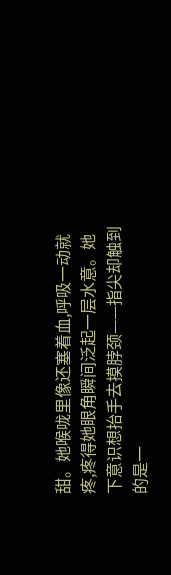甜。她喉咙里像还塞着血,呼吸一动就疼,疼得她眼角瞬间泛起一层水意。她下意识想抬手去摸脖颈——指尖却触到的是一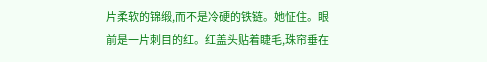片柔软的锦缎,而不是冷硬的铁链。她怔住。眼前是一片刺目的红。红盖头贴着睫毛,珠帘垂在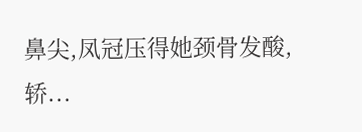鼻尖,凤冠压得她颈骨发酸,轿...